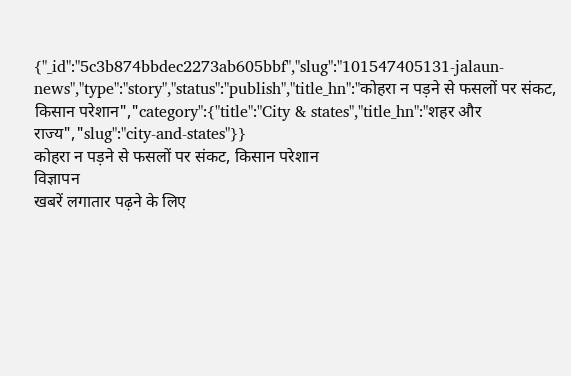{"_id":"5c3b874bbdec2273ab605bbf","slug":"101547405131-jalaun-news","type":"story","status":"publish","title_hn":"कोहरा न पड़ने से फसलों पर संकट, किसान परेशान","category":{"title":"City & states","title_hn":"शहर और राज्य","slug":"city-and-states"}}
कोहरा न पड़ने से फसलों पर संकट, किसान परेशान
विज्ञापन
खबरें लगातार पढ़ने के लिए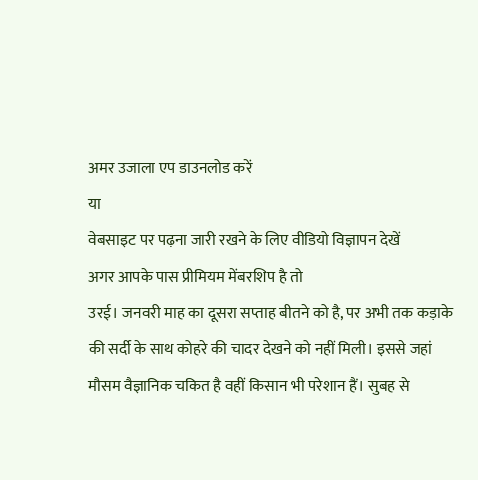अमर उजाला एप डाउनलोड करें
या
वेबसाइट पर पढ़ना जारी रखने के लिए वीडियो विज्ञापन देखें
अगर आपके पास प्रीमियम मेंबरशिप है तो
उरई। जनवरी माह का दूसरा सप्ताह बीतने को है, पर अभी तक कड़ाके की सर्दी के साथ कोहरे की चादर देखने को नहीं मिली। इससे जहां मौसम वैज्ञानिक चकित है वहीं किसान भी परेशान हैं। सुबह से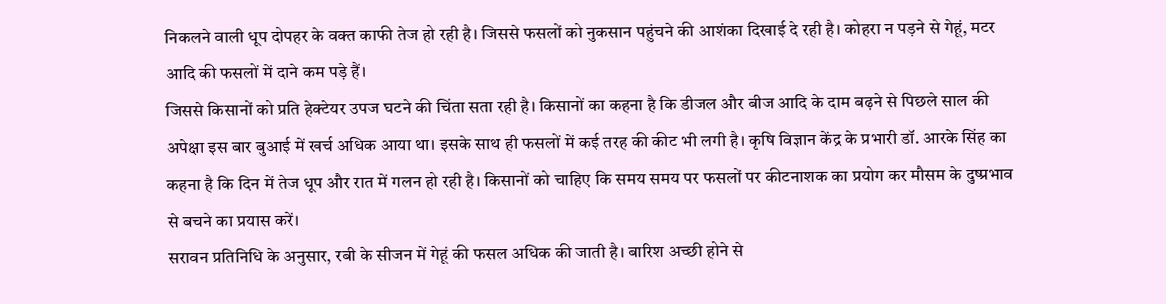निकलने वाली धूप दोपहर के वक्त काफी तेज हो रही है। जिससे फसलों को नुकसान पहुंचने की आशंका दिखाई दे रही है। कोहरा न पड़ने से गेहूं, मटर आदि की फसलों में दाने कम पड़े हैं।
जिससे किसानों को प्रति हेक्टेयर उपज घटने की चिंता सता रही है। किसानों का कहना है कि डीजल और बीज आदि के दाम बढ़ने से पिछले साल की अपेक्षा इस बार बुआई में खर्च अधिक आया था। इसके साथ ही फसलों में कई तरह की कीट भी लगी है। कृषि विज्ञान केंद्र के प्रभारी डॉ. आरके सिंह का कहना है कि दिन में तेज धूप और रात में गलन हो रही है। किसानों को चाहिए कि समय समय पर फसलों पर कीटनाशक का प्रयोग कर मौसम के दुष्प्रभाव से बचने का प्रयास करें।
सरावन प्रतिनिधि के अनुसार, रबी के सीजन में गेहूं की फसल अधिक की जाती है। बारिश अच्छी होने से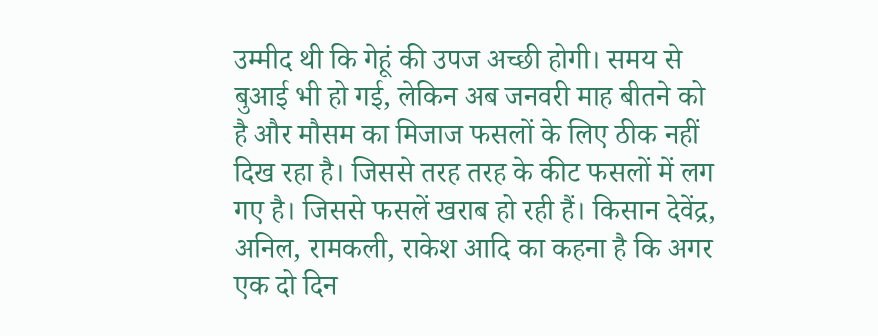उम्मीद थी कि गेहूं की उपज अच्छी होगी। समय से बुआई भी हो गई, लेकिन अब जनवरी माह बीतने को है और मौसम का मिजाज फसलों के लिए ठीक नहीं दिख रहा है। जिससे तरह तरह के कीट फसलों में लग गए है। जिससे फसलें खराब हो रही हैं। किसान देवेंद्र, अनिल, रामकली, राकेश आदि का कहना है कि अगर एक दो दिन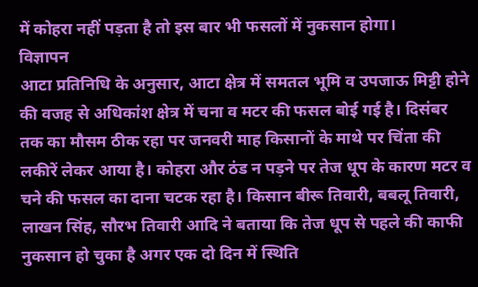में कोहरा नहीं पड़ता है तो इस बार भी फसलों में नुकसान होगा।
विज्ञापन
आटा प्रतिनिधि के अनुसार, आटा क्षेत्र में समतल भूमि व उपजाऊ मिट्टी होने की वजह से अधिकांश क्षेत्र में चना व मटर की फसल बोई गई है। दिसंबर तक का मौसम ठीक रहा पर जनवरी माह किसानों के माथे पर चिंता की लकीरें लेकर आया है। कोहरा और ठंड न पड़ने पर तेज धूप के कारण मटर व चने की फसल का दाना चटक रहा है। किसान बीरू तिवारी, बबलू तिवारी, लाखन सिंह, सौरभ तिवारी आदि ने बताया कि तेज धूप से पहले की काफी नुकसान हो चुका है अगर एक दो दिन में स्थिति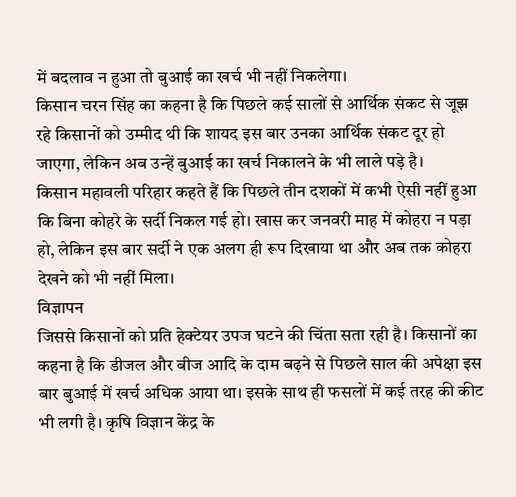में बदलाव न हुआ तो बुआई का खर्च भी नहीं निकलेगा।
किसान चरन सिंह का कहना है कि पिछले कई सालों से आर्थिक संकट से जूझ रहे किसानों को उम्मीद थी कि शायद इस बार उनका आर्थिक संकट दूर हो जाएगा, लेकिन अब उन्हें बुआई का खर्च निकालने के भी लाले पड़े है।
किसान महावली परिहार कहते हैं कि पिछले तीन दशकों में कभी ऐसी नहीं हुआ कि बिना कोहरे के सर्दी निकल गई हो। खास कर जनवरी माह में कोहरा न पड़ा हो, लेकिन इस बार सर्दी ने एक अलग ही रूप दिखाया था और अब तक कोहरा देखने को भी नहीं मिला।
विज्ञापन
जिससे किसानों को प्रति हेक्टेयर उपज घटने की चिंता सता रही है। किसानों का कहना है कि डीजल और बीज आदि के दाम बढ़ने से पिछले साल की अपेक्षा इस बार बुआई में खर्च अधिक आया था। इसके साथ ही फसलों में कई तरह की कीट भी लगी है। कृषि विज्ञान केंद्र के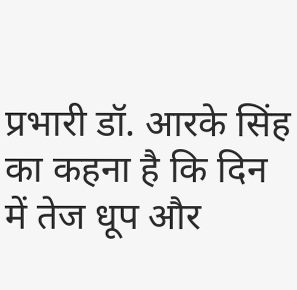प्रभारी डॉ. आरके सिंह का कहना है कि दिन में तेज धूप और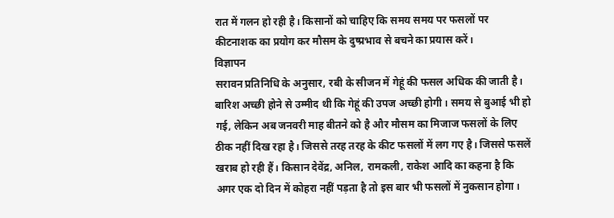रात में गलन हो रही है। किसानों को चाहिए कि समय समय पर फसलों पर कीटनाशक का प्रयोग कर मौसम के दुष्प्रभाव से बचने का प्रयास करें।
विज्ञापन
सरावन प्रतिनिधि के अनुसार, रबी के सीजन में गेहूं की फसल अधिक की जाती है। बारिश अच्छी होने से उम्मीद थी कि गेहूं की उपज अच्छी होगी। समय से बुआई भी हो गई, लेकिन अब जनवरी माह बीतने को है और मौसम का मिजाज फसलों के लिए ठीक नहीं दिख रहा है। जिससे तरह तरह के कीट फसलों में लग गए है। जिससे फसलें खराब हो रही हैं। किसान देवेंद्र, अनिल, रामकली, राकेश आदि का कहना है कि अगर एक दो दिन में कोहरा नहीं पड़ता है तो इस बार भी फसलों में नुकसान होगा।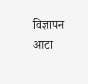विज्ञापन
आटा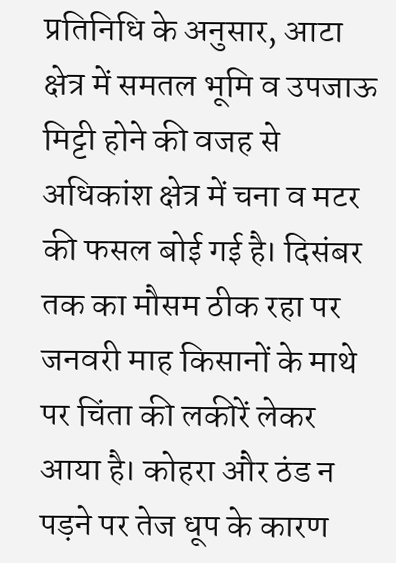प्रतिनिधि के अनुसार, आटा क्षेत्र में समतल भूमि व उपजाऊ मिट्टी होने की वजह से अधिकांश क्षेत्र में चना व मटर की फसल बोई गई है। दिसंबर तक का मौसम ठीक रहा पर जनवरी माह किसानों के माथे पर चिंता की लकीरें लेकर आया है। कोहरा और ठंड न पड़ने पर तेज धूप के कारण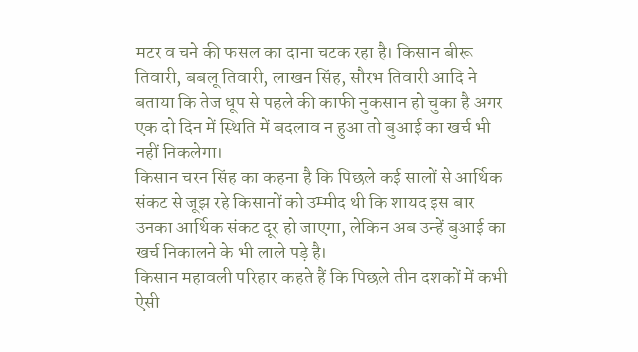मटर व चने की फसल का दाना चटक रहा है। किसान बीरू तिवारी, बबलू तिवारी, लाखन सिंह, सौरभ तिवारी आदि ने बताया कि तेज धूप से पहले की काफी नुकसान हो चुका है अगर एक दो दिन में स्थिति में बदलाव न हुआ तो बुआई का खर्च भी नहीं निकलेगा।
किसान चरन सिंह का कहना है कि पिछले कई सालों से आर्थिक संकट से जूझ रहे किसानों को उम्मीद थी कि शायद इस बार उनका आर्थिक संकट दूर हो जाएगा, लेकिन अब उन्हें बुआई का खर्च निकालने के भी लाले पड़े है।
किसान महावली परिहार कहते हैं कि पिछले तीन दशकों में कभी ऐसी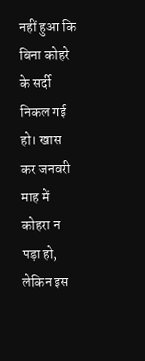नहीं हुआ कि बिना कोहरे के सर्दी निकल गई हो। खास कर जनवरी माह में कोहरा न पड़ा हो, लेकिन इस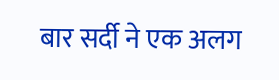बार सर्दी ने एक अलग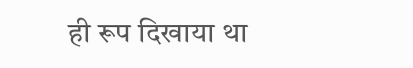ही रूप दिखाया था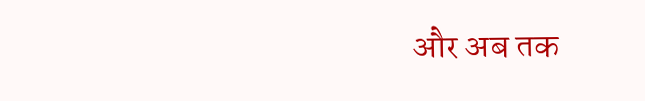और अब तक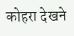कोहरा देखने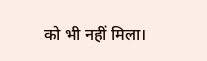को भी नहीं मिला।